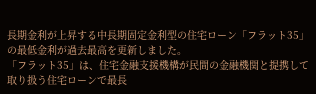長期金利が上昇する中長期固定金利型の住宅ローン「フラット35」の最低金利が過去最高を更新しました。
「フラット35」は、住宅金融支援機構が民間の金融機関と提携して取り扱う住宅ローンで最長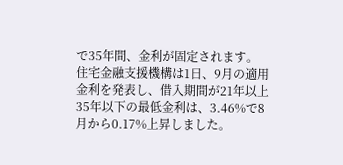で35年間、金利が固定されます。
住宅金融支援機構は1日、9月の適用金利を発表し、借入期間が21年以上35年以下の最低金利は、3.46%で8月から0.17%上昇しました。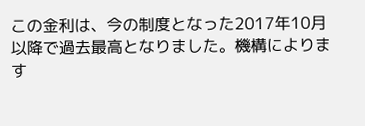この金利は、今の制度となった2017年10月以降で過去最高となりました。機構によります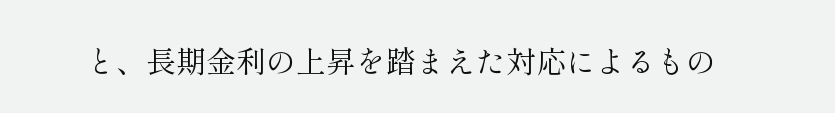と、長期金利の上昇を踏まえた対応によるもの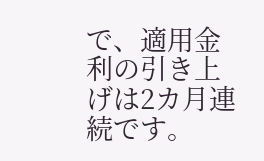で、適用金利の引き上げは2カ月連続です。